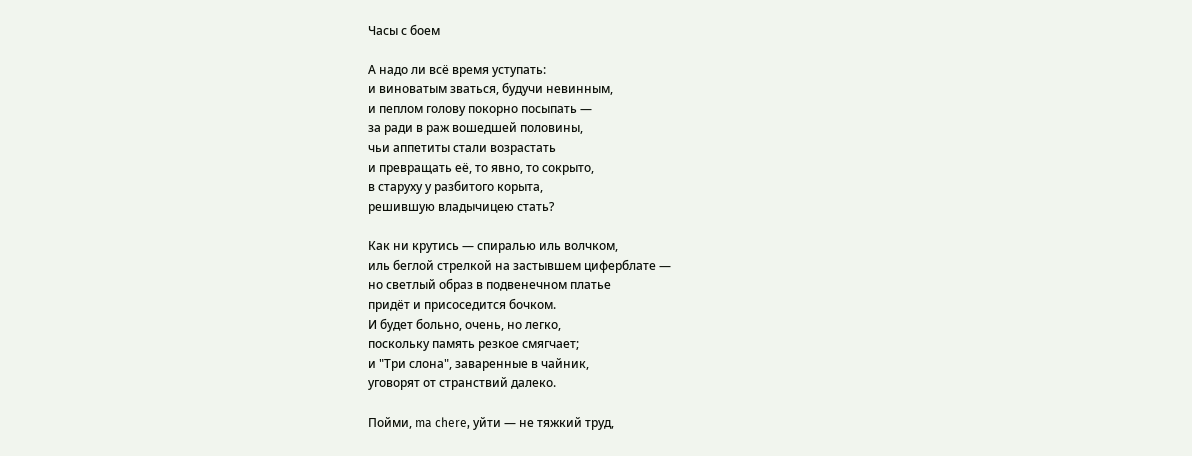Часы с боем

А надо ли всё время уступать:
и виноватым зваться, будучи невинным,
и пеплом голову покорно посыпать —
за ради в раж вошедшей половины,
чьи аппетиты стали возрастать
и превращать её, то явно, то сокрыто,
в старуху у разбитого корыта,
решившую владычицею стать?

Как ни крутись — спиралью иль волчком,
иль беглой стрелкой на застывшем циферблате —
но светлый образ в подвенечном платье
придёт и присоседится бочком.
И будет больно, очень, но легко,
поскольку память резкое смягчает;
и "Три слона", заваренные в чайник,
уговорят от странствий далеко.

Пойми, ma chere, уйти — не тяжкий труд,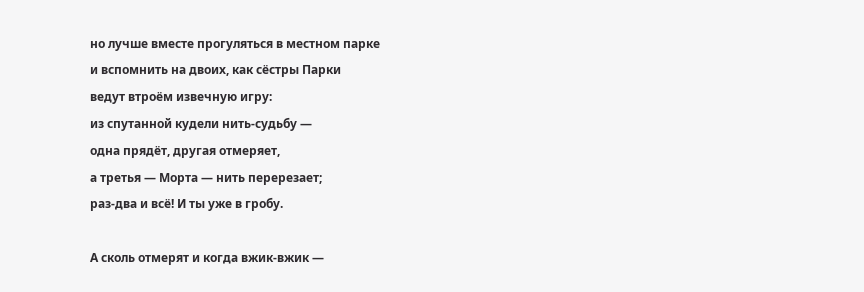но лучше вместе прогуляться в местном парке
и вспомнить на двоих, как сёстры Парки
ведут втроём извечную игру:
из спутанной кудели нить-судьбу —
одна прядёт, другая отмеряет,
а третья — Морта — нить перерезает;
раз-два и всё! И ты уже в гробу.

А сколь отмерят и когда вжик-вжик —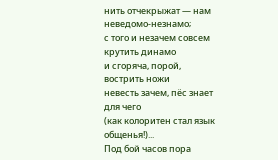нить отчекрыжат — нам неведомо-незнамо;
с того и незачем совсем крутить динамо
и сгоряча, порой, вострить ножи
невесть зачем, пёс знает для чего
(как колоритен стал язык общенья!)...
Под бой часов пора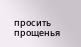просить прощенья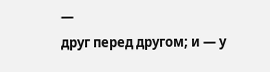—
друг перед другом; и — у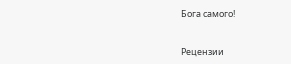Бога самого!


Рецензии